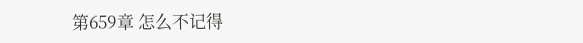第659章 怎么不记得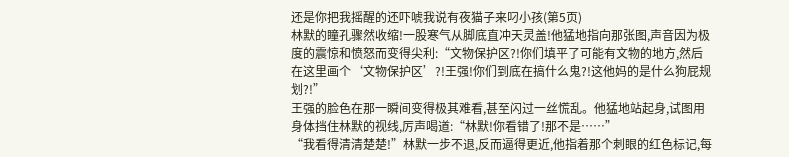还是你把我摇醒的还吓唬我说有夜猫子来叼小孩(第5页)
林默的瞳孔骤然收缩!一股寒气从脚底直冲天灵盖!他猛地指向那张图,声音因为极度的震惊和愤怒而变得尖利:“文物保护区?!你们填平了可能有文物的地方,然后在这里画个‘文物保护区’?!王强!你们到底在搞什么鬼?!这他妈的是什么狗屁规划?!”
王强的脸色在那一瞬间变得极其难看,甚至闪过一丝慌乱。他猛地站起身,试图用身体挡住林默的视线,厉声喝道:“林默!你看错了!那不是……”
“我看得清清楚楚!”林默一步不退,反而逼得更近,他指着那个刺眼的红色标记,每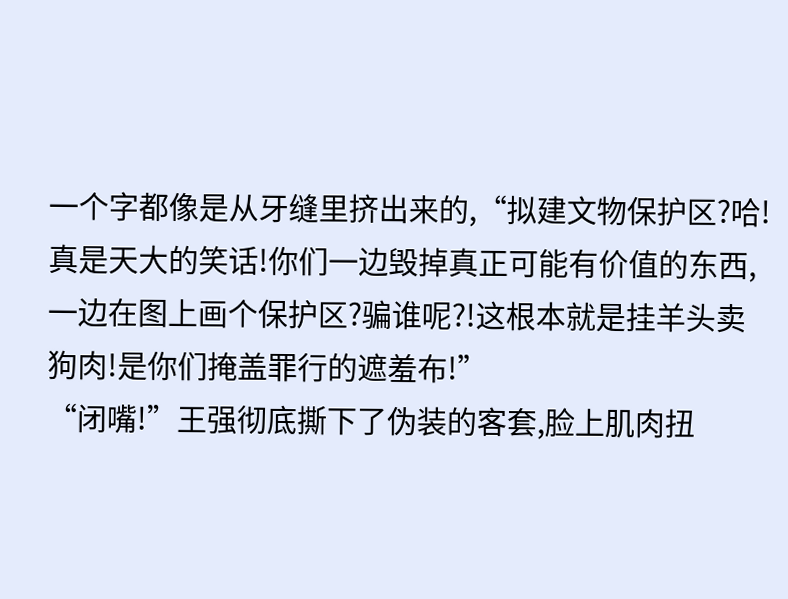一个字都像是从牙缝里挤出来的,“拟建文物保护区?哈!真是天大的笑话!你们一边毁掉真正可能有价值的东西,一边在图上画个保护区?骗谁呢?!这根本就是挂羊头卖狗肉!是你们掩盖罪行的遮羞布!”
“闭嘴!”王强彻底撕下了伪装的客套,脸上肌肉扭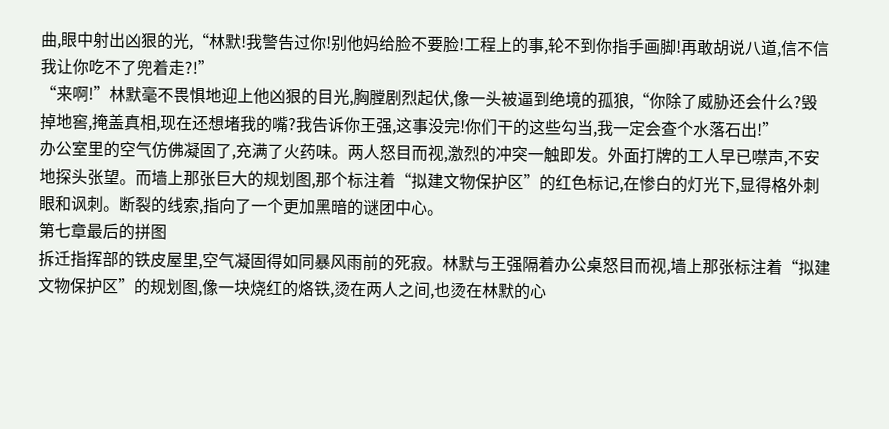曲,眼中射出凶狠的光,“林默!我警告过你!别他妈给脸不要脸!工程上的事,轮不到你指手画脚!再敢胡说八道,信不信我让你吃不了兜着走?!”
“来啊!”林默毫不畏惧地迎上他凶狠的目光,胸膛剧烈起伏,像一头被逼到绝境的孤狼,“你除了威胁还会什么?毁掉地窖,掩盖真相,现在还想堵我的嘴?我告诉你王强,这事没完!你们干的这些勾当,我一定会查个水落石出!”
办公室里的空气仿佛凝固了,充满了火药味。两人怒目而视,激烈的冲突一触即发。外面打牌的工人早已噤声,不安地探头张望。而墙上那张巨大的规划图,那个标注着“拟建文物保护区”的红色标记,在惨白的灯光下,显得格外刺眼和讽刺。断裂的线索,指向了一个更加黑暗的谜团中心。
第七章最后的拼图
拆迁指挥部的铁皮屋里,空气凝固得如同暴风雨前的死寂。林默与王强隔着办公桌怒目而视,墙上那张标注着“拟建文物保护区”的规划图,像一块烧红的烙铁,烫在两人之间,也烫在林默的心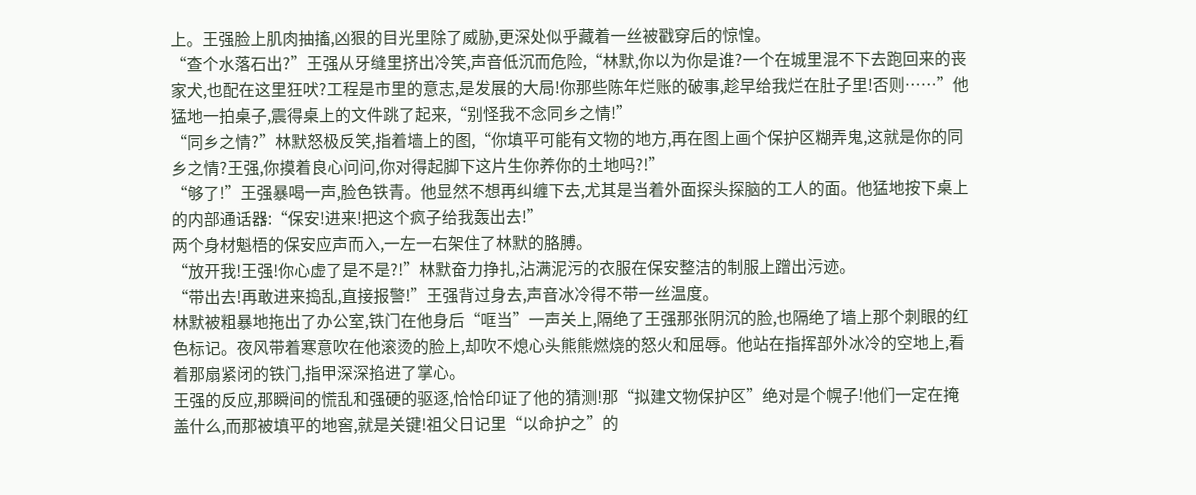上。王强脸上肌肉抽搐,凶狠的目光里除了威胁,更深处似乎藏着一丝被戳穿后的惊惶。
“查个水落石出?”王强从牙缝里挤出冷笑,声音低沉而危险,“林默,你以为你是谁?一个在城里混不下去跑回来的丧家犬,也配在这里狂吠?工程是市里的意志,是发展的大局!你那些陈年烂账的破事,趁早给我烂在肚子里!否则……”他猛地一拍桌子,震得桌上的文件跳了起来,“别怪我不念同乡之情!”
“同乡之情?”林默怒极反笑,指着墙上的图,“你填平可能有文物的地方,再在图上画个保护区糊弄鬼,这就是你的同乡之情?王强,你摸着良心问问,你对得起脚下这片生你养你的土地吗?!”
“够了!”王强暴喝一声,脸色铁青。他显然不想再纠缠下去,尤其是当着外面探头探脑的工人的面。他猛地按下桌上的内部通话器:“保安!进来!把这个疯子给我轰出去!”
两个身材魁梧的保安应声而入,一左一右架住了林默的胳膊。
“放开我!王强!你心虚了是不是?!”林默奋力挣扎,沾满泥污的衣服在保安整洁的制服上蹭出污迹。
“带出去!再敢进来捣乱,直接报警!”王强背过身去,声音冰冷得不带一丝温度。
林默被粗暴地拖出了办公室,铁门在他身后“哐当”一声关上,隔绝了王强那张阴沉的脸,也隔绝了墙上那个刺眼的红色标记。夜风带着寒意吹在他滚烫的脸上,却吹不熄心头熊熊燃烧的怒火和屈辱。他站在指挥部外冰冷的空地上,看着那扇紧闭的铁门,指甲深深掐进了掌心。
王强的反应,那瞬间的慌乱和强硬的驱逐,恰恰印证了他的猜测!那“拟建文物保护区”绝对是个幌子!他们一定在掩盖什么,而那被填平的地窖,就是关键!祖父日记里“以命护之”的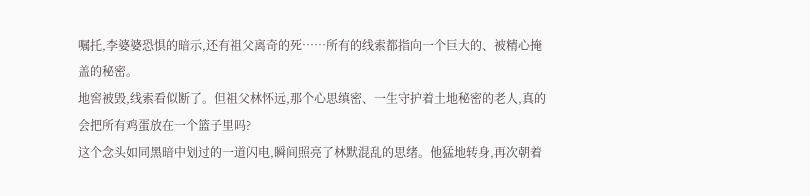嘱托,李婆婆恐惧的暗示,还有祖父离奇的死……所有的线索都指向一个巨大的、被精心掩盖的秘密。
地窖被毁,线索看似断了。但祖父林怀远,那个心思缜密、一生守护着土地秘密的老人,真的会把所有鸡蛋放在一个篮子里吗?
这个念头如同黑暗中划过的一道闪电,瞬间照亮了林默混乱的思绪。他猛地转身,再次朝着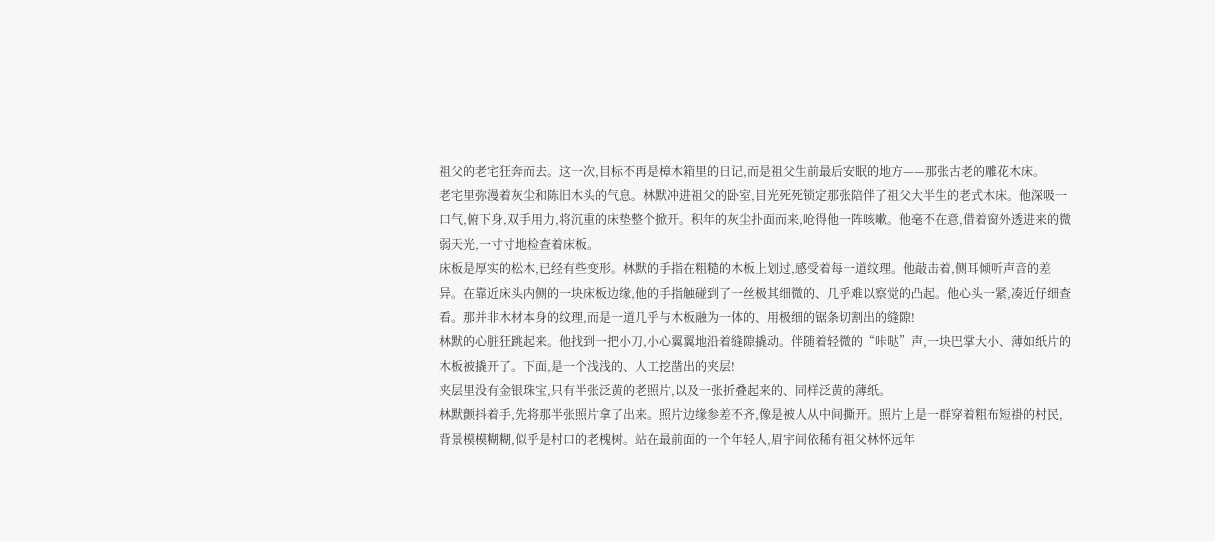祖父的老宅狂奔而去。这一次,目标不再是樟木箱里的日记,而是祖父生前最后安眠的地方——那张古老的雕花木床。
老宅里弥漫着灰尘和陈旧木头的气息。林默冲进祖父的卧室,目光死死锁定那张陪伴了祖父大半生的老式木床。他深吸一口气,俯下身,双手用力,将沉重的床垫整个掀开。积年的灰尘扑面而来,呛得他一阵咳嗽。他毫不在意,借着窗外透进来的微弱天光,一寸寸地检查着床板。
床板是厚实的松木,已经有些变形。林默的手指在粗糙的木板上划过,感受着每一道纹理。他敲击着,侧耳倾听声音的差异。在靠近床头内侧的一块床板边缘,他的手指触碰到了一丝极其细微的、几乎难以察觉的凸起。他心头一紧,凑近仔细查看。那并非木材本身的纹理,而是一道几乎与木板融为一体的、用极细的锯条切割出的缝隙!
林默的心脏狂跳起来。他找到一把小刀,小心翼翼地沿着缝隙撬动。伴随着轻微的“咔哒”声,一块巴掌大小、薄如纸片的木板被撬开了。下面,是一个浅浅的、人工挖凿出的夹层!
夹层里没有金银珠宝,只有半张泛黄的老照片,以及一张折叠起来的、同样泛黄的薄纸。
林默颤抖着手,先将那半张照片拿了出来。照片边缘参差不齐,像是被人从中间撕开。照片上是一群穿着粗布短褂的村民,背景模模糊糊,似乎是村口的老槐树。站在最前面的一个年轻人,眉宇间依稀有祖父林怀远年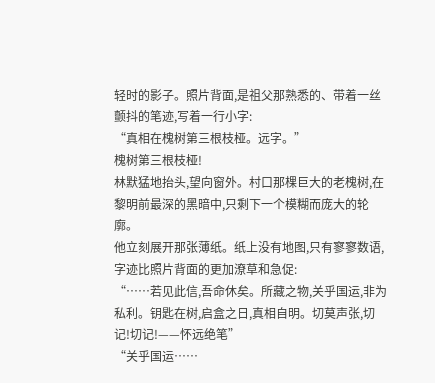轻时的影子。照片背面,是祖父那熟悉的、带着一丝颤抖的笔迹,写着一行小字:
“真相在槐树第三根枝桠。远字。”
槐树第三根枝桠!
林默猛地抬头,望向窗外。村口那棵巨大的老槐树,在黎明前最深的黑暗中,只剩下一个模糊而庞大的轮廓。
他立刻展开那张薄纸。纸上没有地图,只有寥寥数语,字迹比照片背面的更加潦草和急促:
“……若见此信,吾命休矣。所藏之物,关乎国运,非为私利。钥匙在树,启盒之日,真相自明。切莫声张,切记!切记!——怀远绝笔”
“关乎国运……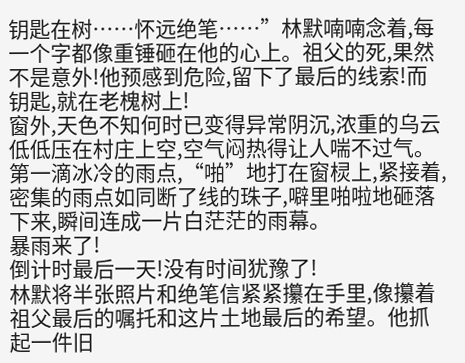钥匙在树……怀远绝笔……”林默喃喃念着,每一个字都像重锤砸在他的心上。祖父的死,果然不是意外!他预感到危险,留下了最后的线索!而钥匙,就在老槐树上!
窗外,天色不知何时已变得异常阴沉,浓重的乌云低低压在村庄上空,空气闷热得让人喘不过气。第一滴冰冷的雨点,“啪”地打在窗棂上,紧接着,密集的雨点如同断了线的珠子,噼里啪啦地砸落下来,瞬间连成一片白茫茫的雨幕。
暴雨来了!
倒计时最后一天!没有时间犹豫了!
林默将半张照片和绝笔信紧紧攥在手里,像攥着祖父最后的嘱托和这片土地最后的希望。他抓起一件旧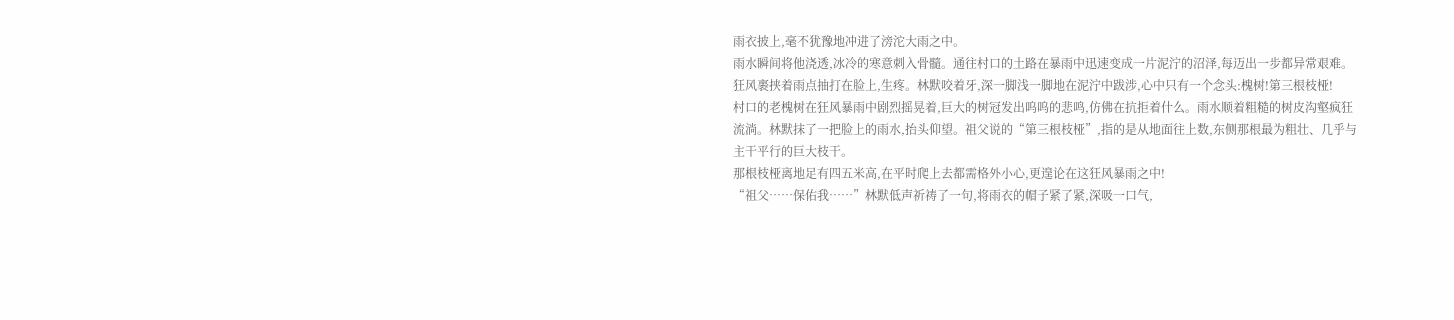雨衣披上,毫不犹豫地冲进了滂沱大雨之中。
雨水瞬间将他浇透,冰冷的寒意刺入骨髓。通往村口的土路在暴雨中迅速变成一片泥泞的沼泽,每迈出一步都异常艰难。狂风裹挟着雨点抽打在脸上,生疼。林默咬着牙,深一脚浅一脚地在泥泞中跋涉,心中只有一个念头:槐树!第三根枝桠!
村口的老槐树在狂风暴雨中剧烈摇晃着,巨大的树冠发出呜呜的悲鸣,仿佛在抗拒着什么。雨水顺着粗糙的树皮沟壑疯狂流淌。林默抹了一把脸上的雨水,抬头仰望。祖父说的“第三根枝桠”,指的是从地面往上数,东侧那根最为粗壮、几乎与主干平行的巨大枝干。
那根枝桠离地足有四五米高,在平时爬上去都需格外小心,更遑论在这狂风暴雨之中!
“祖父……保佑我……”林默低声祈祷了一句,将雨衣的帽子紧了紧,深吸一口气,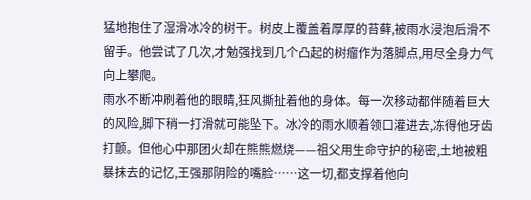猛地抱住了湿滑冰冷的树干。树皮上覆盖着厚厚的苔藓,被雨水浸泡后滑不留手。他尝试了几次,才勉强找到几个凸起的树瘤作为落脚点,用尽全身力气向上攀爬。
雨水不断冲刷着他的眼睛,狂风撕扯着他的身体。每一次移动都伴随着巨大的风险,脚下稍一打滑就可能坠下。冰冷的雨水顺着领口灌进去,冻得他牙齿打颤。但他心中那团火却在熊熊燃烧——祖父用生命守护的秘密,土地被粗暴抹去的记忆,王强那阴险的嘴脸……这一切,都支撑着他向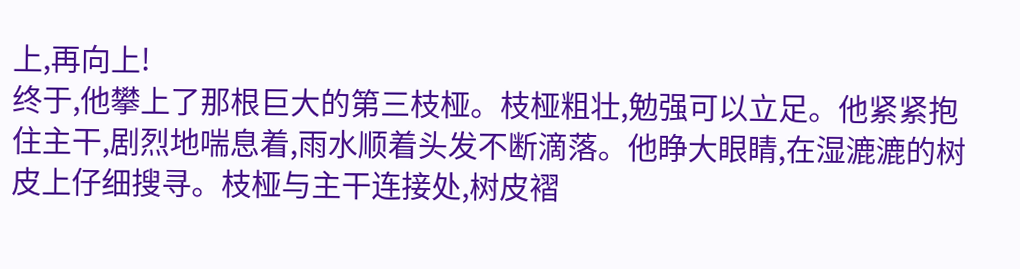上,再向上!
终于,他攀上了那根巨大的第三枝桠。枝桠粗壮,勉强可以立足。他紧紧抱住主干,剧烈地喘息着,雨水顺着头发不断滴落。他睁大眼睛,在湿漉漉的树皮上仔细搜寻。枝桠与主干连接处,树皮褶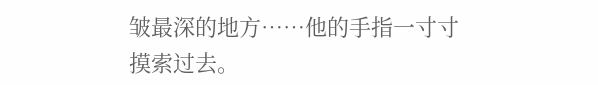皱最深的地方……他的手指一寸寸摸索过去。